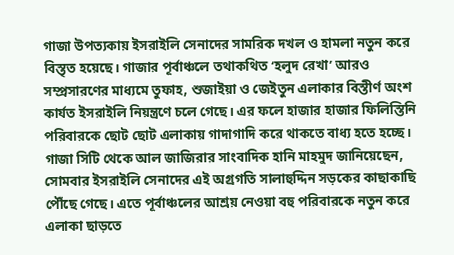গাজা উপত্যকায় ইসরাইলি সেনাদের সামরিক দখল ও হামলা নতুন করে বিস্তৃত হয়েছে। গাজার পূর্বাঞ্চলে তথাকথিত ‘হলুদ রেখা’ আরও সম্প্রসারণের মাধ্যমে তুফাহ, শুজাইয়া ও জেইতুন এলাকার বিস্তীর্ণ অংশ কার্যত ইসরাইলি নিয়ন্ত্রণে চলে গেছে। এর ফলে হাজার হাজার ফিলিস্তিনি পরিবারকে ছোট ছোট এলাকায় গাদাগাদি করে থাকতে বাধ্য হতে হচ্ছে।
গাজা সিটি থেকে আল জাজিরার সাংবাদিক হানি মাহমুদ জানিয়েছেন, সোমবার ইসরাইলি সেনাদের এই অগ্রগতি সালাহুদ্দিন সড়কের কাছাকাছি পৌঁছে গেছে। এতে পূর্বাঞ্চলের আশ্রয় নেওয়া বহু পরিবারকে নতুন করে এলাকা ছাড়তে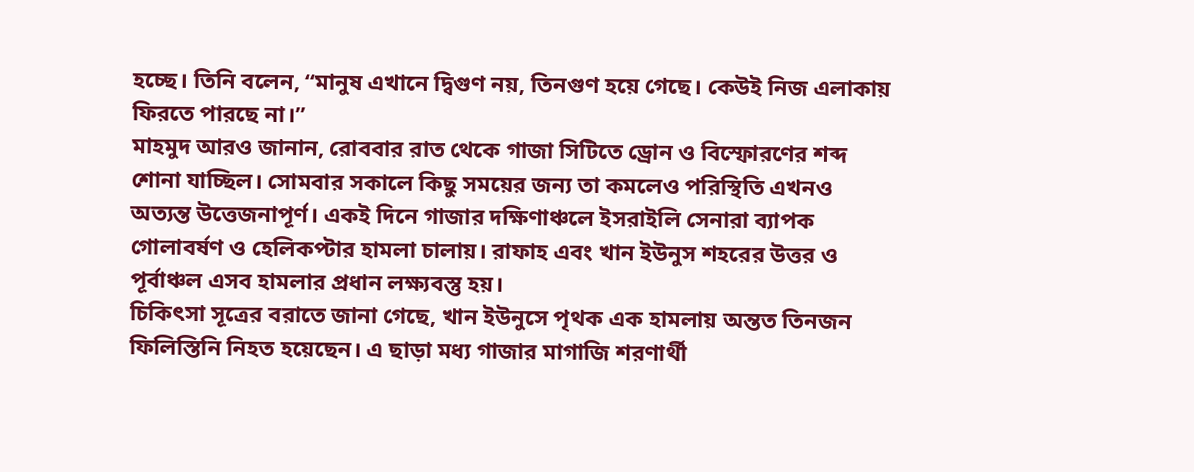হচ্ছে। তিনি বলেন, “মানুষ এখানে দ্বিগুণ নয়, তিনগুণ হয়ে গেছে। কেউই নিজ এলাকায় ফিরতে পারছে না।”
মাহমুদ আরও জানান, রোববার রাত থেকে গাজা সিটিতে ড্রোন ও বিস্ফোরণের শব্দ শোনা যাচ্ছিল। সোমবার সকালে কিছু সময়ের জন্য তা কমলেও পরিস্থিতি এখনও অত্যন্ত উত্তেজনাপূর্ণ। একই দিনে গাজার দক্ষিণাঞ্চলে ইসরাইলি সেনারা ব্যাপক গোলাবর্ষণ ও হেলিকপ্টার হামলা চালায়। রাফাহ এবং খান ইউনুস শহরের উত্তর ও পূর্বাঞ্চল এসব হামলার প্রধান লক্ষ্যবস্তু হয়।
চিকিৎসা সূত্রের বরাতে জানা গেছে, খান ইউনুসে পৃথক এক হামলায় অন্তত তিনজন ফিলিস্তিনি নিহত হয়েছেন। এ ছাড়া মধ্য গাজার মাগাজি শরণার্থী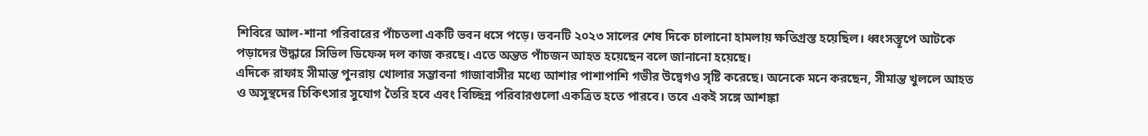শিবিরে আল-শানা পরিবারের পাঁচতলা একটি ভবন ধসে পড়ে। ভবনটি ২০২৩ সালের শেষ দিকে চালানো হামলায় ক্ষতিগ্রস্ত হয়েছিল। ধ্বংসস্তূপে আটকে পড়াদের উদ্ধারে সিভিল ডিফেন্স দল কাজ করছে। এতে অন্তত পাঁচজন আহত হয়েছেন বলে জানানো হয়েছে।
এদিকে রাফাহ সীমান্ত পুনরায় খোলার সম্ভাবনা গাজাবাসীর মধ্যে আশার পাশাপাশি গভীর উদ্বেগও সৃষ্টি করেছে। অনেকে মনে করছেন, সীমান্ত খুললে আহত ও অসুস্থদের চিকিৎসার সুযোগ তৈরি হবে এবং বিচ্ছিন্ন পরিবারগুলো একত্রিত হতে পারবে। তবে একই সঙ্গে আশঙ্কা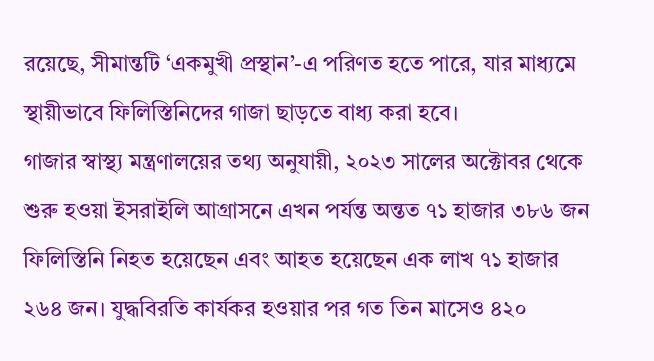রয়েছে, সীমান্তটি ‘একমুখী প্রস্থান’-এ পরিণত হতে পারে, যার মাধ্যমে স্থায়ীভাবে ফিলিস্তিনিদের গাজা ছাড়তে বাধ্য করা হবে।
গাজার স্বাস্থ্য মন্ত্রণালয়ের তথ্য অনুযায়ী, ২০২৩ সালের অক্টোবর থেকে শুরু হওয়া ইসরাইলি আগ্রাসনে এখন পর্যন্ত অন্তত ৭১ হাজার ৩৮৬ জন ফিলিস্তিনি নিহত হয়েছেন এবং আহত হয়েছেন এক লাখ ৭১ হাজার ২৬৪ জন। যুদ্ধবিরতি কার্যকর হওয়ার পর গত তিন মাসেও ৪২০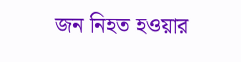জন নিহত হওয়ার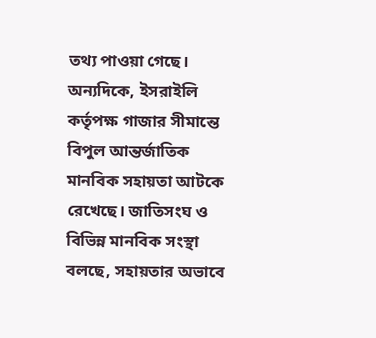তথ্য পাওয়া গেছে।
অন্যদিকে, ইসরাইলি কর্তৃপক্ষ গাজার সীমান্তে বিপুল আন্তর্জাতিক মানবিক সহায়তা আটকে রেখেছে। জাতিসংঘ ও বিভিন্ন মানবিক সংস্থা বলছে, সহায়তার অভাবে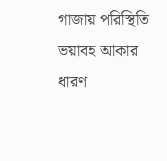গাজায় পরিস্থিতি ভয়াবহ আকার ধারণ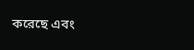করেছে এবং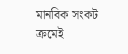মানবিক সংকট ক্রমেই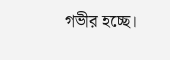গভীর হচ্ছে।